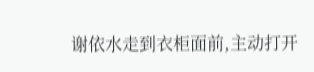谢依水走到衣柜面前,主动打开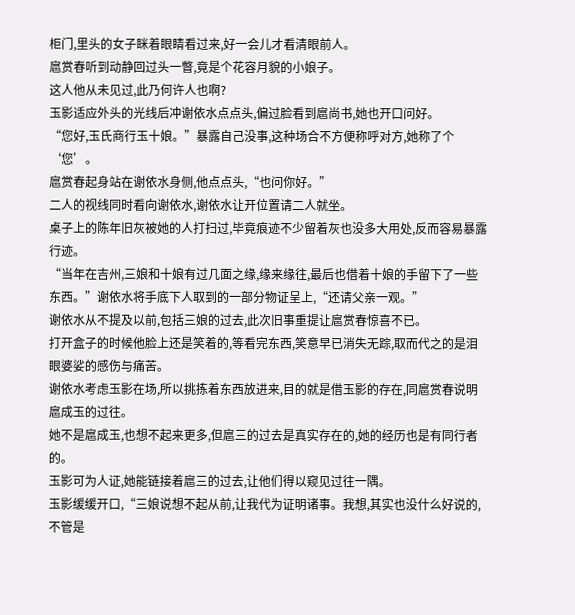柜门,里头的女子眯着眼睛看过来,好一会儿才看清眼前人。
扈赏春听到动静回过头一瞥,竟是个花容月貌的小娘子。
这人他从未见过,此乃何许人也啊?
玉影适应外头的光线后冲谢依水点点头,偏过脸看到扈尚书,她也开口问好。
“您好,玉氏商行玉十娘。”暴露自己没事,这种场合不方便称呼对方,她称了个‘您’。
扈赏春起身站在谢依水身侧,他点点头,“也问你好。”
二人的视线同时看向谢依水,谢依水让开位置请二人就坐。
桌子上的陈年旧灰被她的人打扫过,毕竟痕迹不少留着灰也没多大用处,反而容易暴露行迹。
“当年在吉州,三娘和十娘有过几面之缘,缘来缘往,最后也借着十娘的手留下了一些东西。”谢依水将手底下人取到的一部分物证呈上,“还请父亲一观。”
谢依水从不提及以前,包括三娘的过去,此次旧事重提让扈赏春惊喜不已。
打开盒子的时候他脸上还是笑着的,等看完东西,笑意早已消失无踪,取而代之的是泪眼婆娑的感伤与痛苦。
谢依水考虑玉影在场,所以挑拣着东西放进来,目的就是借玉影的存在,同扈赏春说明扈成玉的过往。
她不是扈成玉,也想不起来更多,但扈三的过去是真实存在的,她的经历也是有同行者的。
玉影可为人证,她能链接着扈三的过去,让他们得以窥见过往一隅。
玉影缓缓开口,“三娘说想不起从前,让我代为证明诸事。我想,其实也没什么好说的,不管是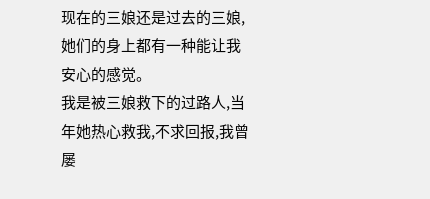现在的三娘还是过去的三娘,她们的身上都有一种能让我安心的感觉。
我是被三娘救下的过路人,当年她热心救我,不求回报,我曾屡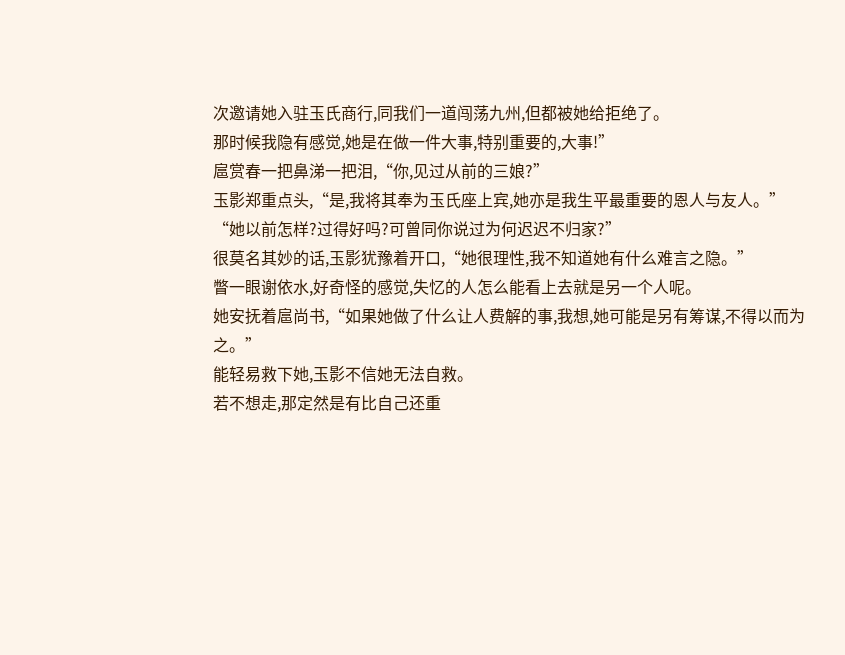次邀请她入驻玉氏商行,同我们一道闯荡九州,但都被她给拒绝了。
那时候我隐有感觉,她是在做一件大事,特别重要的,大事!”
扈赏春一把鼻涕一把泪,“你,见过从前的三娘?”
玉影郑重点头,“是,我将其奉为玉氏座上宾,她亦是我生平最重要的恩人与友人。”
“她以前怎样?过得好吗?可曾同你说过为何迟迟不归家?”
很莫名其妙的话,玉影犹豫着开口,“她很理性,我不知道她有什么难言之隐。”
瞥一眼谢依水,好奇怪的感觉,失忆的人怎么能看上去就是另一个人呢。
她安抚着扈尚书,“如果她做了什么让人费解的事,我想,她可能是另有筹谋,不得以而为之。”
能轻易救下她,玉影不信她无法自救。
若不想走,那定然是有比自己还重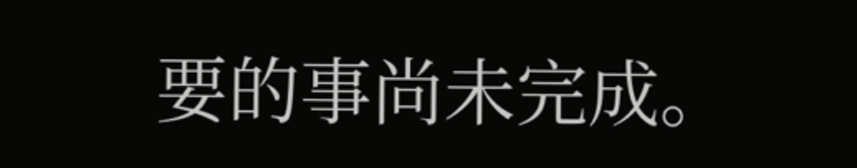要的事尚未完成。